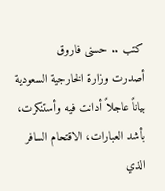كتب .. حسنى فاروق
أصدرت وزارة الخارجية السعودية بياناً عاجلاً أدانت فيه وأستنكرت، بأشد العبارات، الاقتحام السافر الذي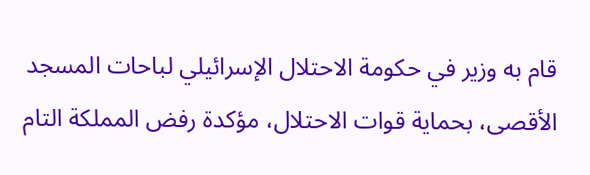قام به وزير في حكومة الاحتلال الإسرائيلي لباحات المسجد الأقصى، بحماية قوات الاحتلال، مؤكدة رفض المملكة التام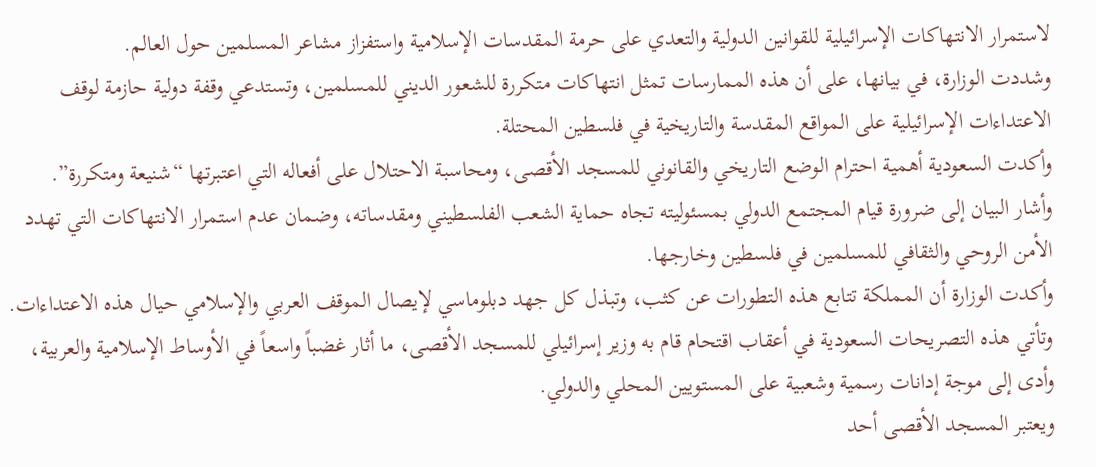لاستمرار الانتهاكات الإسرائيلية للقوانين الدولية والتعدي على حرمة المقدسات الإسلامية واستفزاز مشاعر المسلمين حول العالم.
وشددت الوزارة، في بيانها، على أن هذه الممارسات تمثل انتهاكات متكررة للشعور الديني للمسلمين، وتستدعي وقفة دولية حازمة لوقف الاعتداءات الإسرائيلية على المواقع المقدسة والتاريخية في فلسطين المحتلة.
وأكدت السعودية أهمية احترام الوضع التاريخي والقانوني للمسجد الأقصى، ومحاسبة الاحتلال على أفعاله التي اعتبرتها “شنيعة ومتكررة”.
وأشار البيان إلى ضرورة قيام المجتمع الدولي بمسئوليته تجاه حماية الشعب الفلسطيني ومقدساته، وضمان عدم استمرار الانتهاكات التي تهدد الأمن الروحي والثقافي للمسلمين في فلسطين وخارجها.
وأكدت الوزارة أن المملكة تتابع هذه التطورات عن كثب، وتبذل كل جهد دبلوماسي لإيصال الموقف العربي والإسلامي حيال هذه الاعتداءات.
وتأتي هذه التصريحات السعودية في أعقاب اقتحام قام به وزير إسرائيلي للمسجد الأقصى، ما أثار غضباً واسعاً في الأوساط الإسلامية والعربية، وأدى إلى موجة إدانات رسمية وشعبية على المستويين المحلي والدولي.
ويعتبر المسجد الأقصى أحد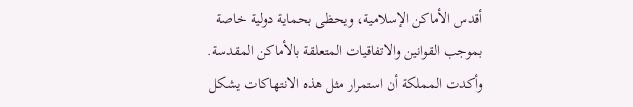أقدس الأماكن الإسلامية، ويحظى بحماية دولية خاصة بموجب القوانين والاتفاقيات المتعلقة بالأماكن المقدسة.
وأكدت المملكة أن استمرار مثل هذه الانتهاكات يشكل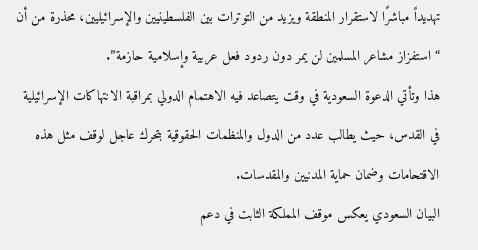تهديداً مباشرًا لاستقرار المنطقة ويزيد من التوترات بين الفلسطينيين والإسرائيليين، محذرة من أن “استفزاز مشاعر المسلمين لن يمر دون ردود فعل عربية وإسلامية حازمة”.
هذا وتأتي الدعوة السعودية في وقت يتصاعد فيه الاهتمام الدولي بمراقبة الانتهاكات الإسرائيلية في القدس، حيث يطالب عدد من الدول والمنظمات الحقوقية بتحرك عاجل لوقف مثل هذه الاقتحامات وضمان حماية المدنيين والمقدسات.
البيان السعودي يعكس موقف المملكة الثابت في دعم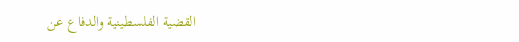القضية الفلسطينية والدفاع عن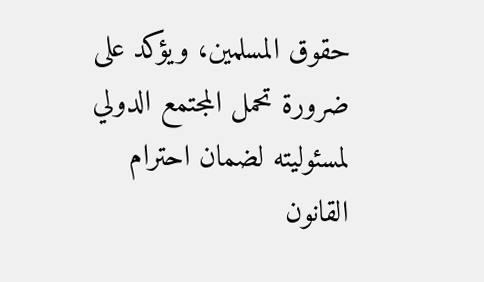حقوق المسلمين، ويؤكد على ضرورة تحمل المجتمع الدولي لمسئوليته لضمان احترام القانون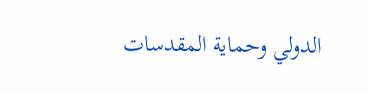الدولي وحماية المقدسات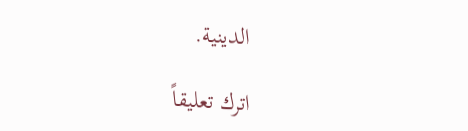الدينية.

اترك تعليقاً